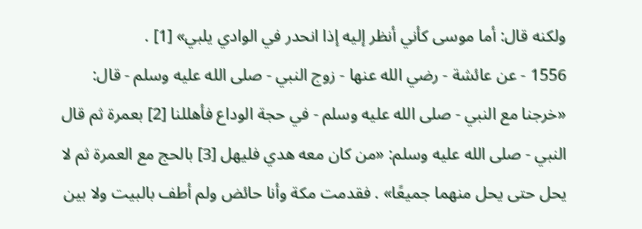ولكنه قال: أما موسى كأني أنظر إليه إذا انحدر في الوادي يلبي» [1] .
1556 - عن عائشة - رضي الله عنها - زوج النبي - صلى الله عليه وسلم - قال: «خرجنا مع النبي - صلى الله عليه وسلم - في حجة الوداع فأهللنا [2] بعمرة ثم قال النبي - صلى الله عليه وسلم: «من كان معه هدي فليهل [3] بالحج مع العمرة ثم لا يحل حتى يحل منهما جميعًا» . فقدمت مكة وأنا حائض ولم أطف بالبيت ولا بين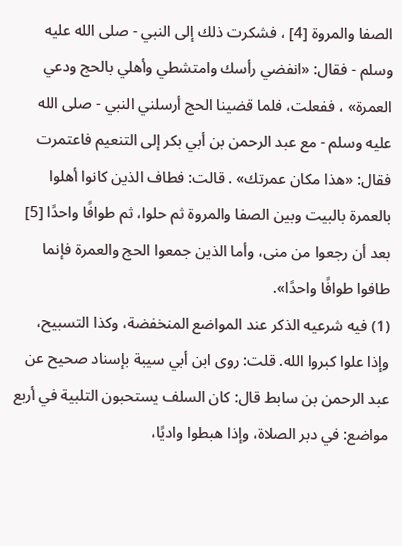الصفا والمروة [4] ، فشكرت ذلك إلى النبي - صلى الله عليه وسلم - فقال: «انفضي رأسك وامتشطي وأهلي بالحج ودعي العمرة» ، ففعلت، فلما قضينا الحج أرسلني النبي - صلى الله عليه وسلم - مع عبد الرحمن بن أبي بكر إلى التنعيم فاعتمرت فقال: «هذا مكان عمرتك» . قالت: فطاف الذين كانوا أهلوا بالعمرة بالبيت وبين الصفا والمروة ثم حلوا، ثم طوافًا واحدًا [5] بعد أن رجعوا من منى، وأما الذين جمعوا الحج والعمرة فإنما طافوا طوافًا واحدًا».
(1) فيه شرعيه الذكر عند المواضع المنخفضة، وكذا التسبيح، وإذا علوا كبروا الله. قلت: روى ابن أبي سيبة بإسناد صحيح عن عبد الرحمن بن سابط قال: كان السلف يستحبون التلبية في أربع مواضع: في دبر الصلاة، وإذا هبطوا واديًا،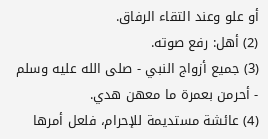أو علو وعند التقاء الرفاق.
(2) أهل: رفع صوته.
(3) جميع أزواج النبي - صلى الله عليه وسلم - أحرمن بعمرة ما معهن هدي.
(4) عائشة مستديمة للإحرام، فلعل أمرها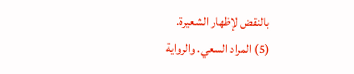بالنقض لإظهار الشعيرة.
(5) المراد السعي. والرواية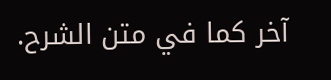آخر كما في متن الشرح.